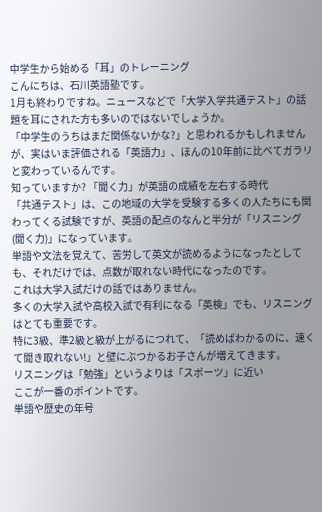中学生から始める「耳」のトレーニング
こんにちは、石川英語塾です。
1月も終わりですね。ニュースなどで「大学入学共通テスト」の話題を耳にされた方も多いのではないでしょうか。
「中学生のうちはまだ関係ないかな?」と思われるかもしれませんが、実はいま評価される「英語力」、ほんの10年前に比べてガラリと変わっているんです。
知っていますか? 「聞く力」が英語の成績を左右する時代
「共通テスト」は、この地域の大学を受験する多くの人たちにも関わってくる試験ですが、英語の配点のなんと半分が「リスニング(聞く力)」になっています。
単語や文法を覚えて、苦労して英文が読めるようになったとしても、それだけでは、点数が取れない時代になったのです。
これは大学入試だけの話ではありません。
多くの大学入試や高校入試で有利になる「英検」でも、リスニングはとても重要です。
特に3級、準2級と級が上がるにつれて、「読めばわかるのに、速くて聞き取れない!」と壁にぶつかるお子さんが増えてきます。
リスニングは「勉強」というよりは「スポーツ」に近い
ここが一番のポイントです。
単語や歴史の年号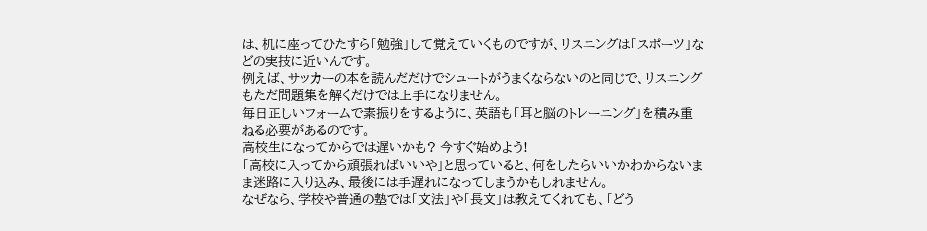は、机に座ってひたすら「勉強」して覚えていくものですが、リスニングは「スポーツ」などの実技に近いんです。
例えば、サッカーの本を読んだだけでシュートがうまくならないのと同じで、リスニングもただ問題集を解くだけでは上手になりません。
毎日正しいフォームで素振りをするように、英語も「耳と脳のトレーニング」を積み重ねる必要があるのです。
高校生になってからでは遅いかも? 今すぐ始めよう!
「高校に入ってから頑張ればいいや」と思っていると、何をしたらいいかわからないまま迷路に入り込み、最後には手遅れになってしまうかもしれません。
なぜなら、学校や普通の塾では「文法」や「長文」は教えてくれても、「どう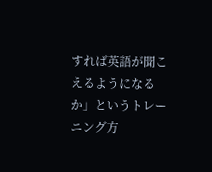すれば英語が聞こえるようになるか」というトレーニング方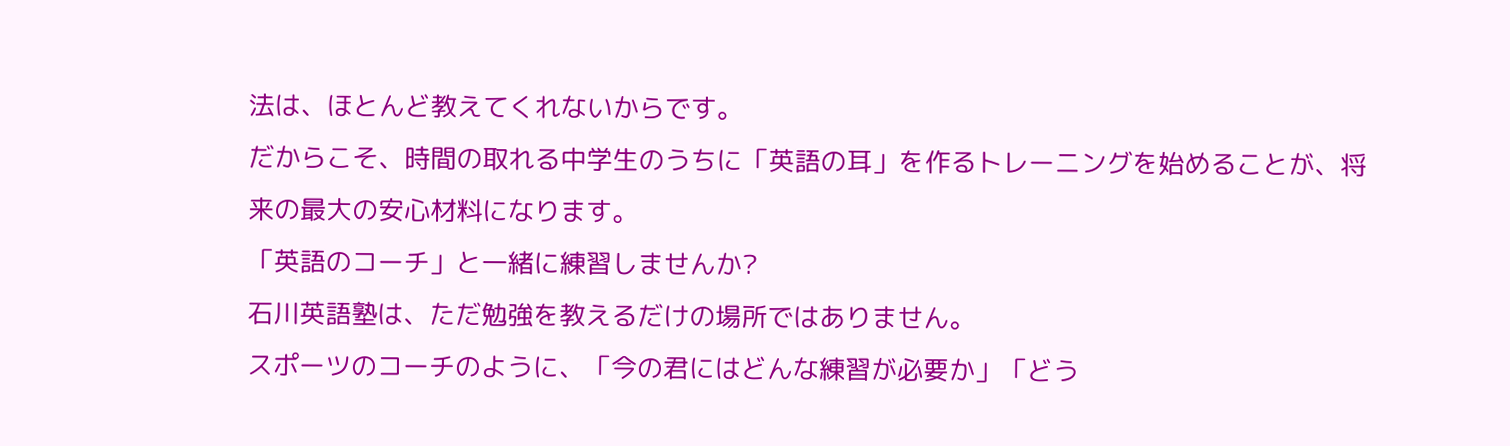法は、ほとんど教えてくれないからです。
だからこそ、時間の取れる中学生のうちに「英語の耳」を作るトレーニングを始めることが、将来の最大の安心材料になります。
「英語のコーチ」と一緒に練習しませんか?
石川英語塾は、ただ勉強を教えるだけの場所ではありません。
スポーツのコーチのように、「今の君にはどんな練習が必要か」「どう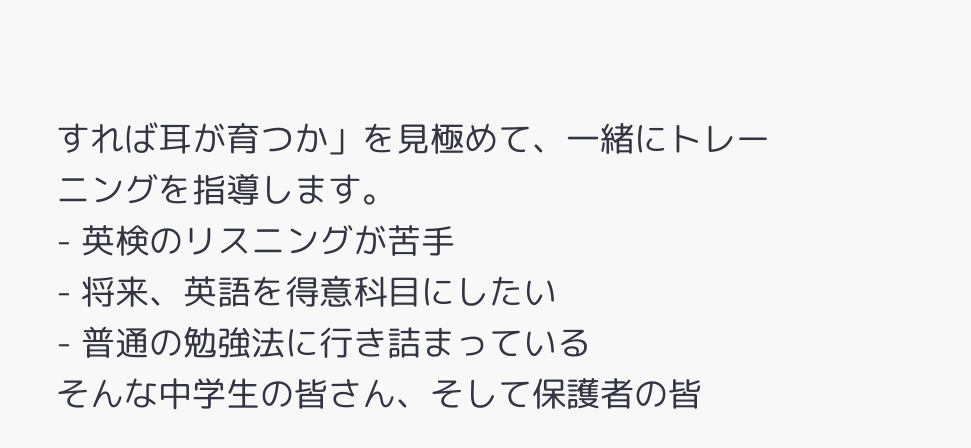すれば耳が育つか」を見極めて、一緒にトレーニングを指導します。
- 英検のリスニングが苦手
- 将来、英語を得意科目にしたい
- 普通の勉強法に行き詰まっている
そんな中学生の皆さん、そして保護者の皆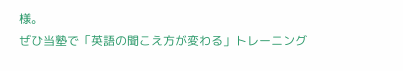様。
ぜひ当塾で「英語の聞こえ方が変わる」トレーニング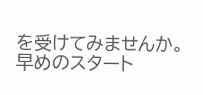を受けてみませんか。
早めのスタート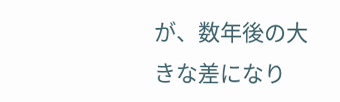が、数年後の大きな差になり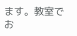ます。教室でお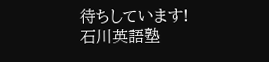待ちしています!
石川英語塾